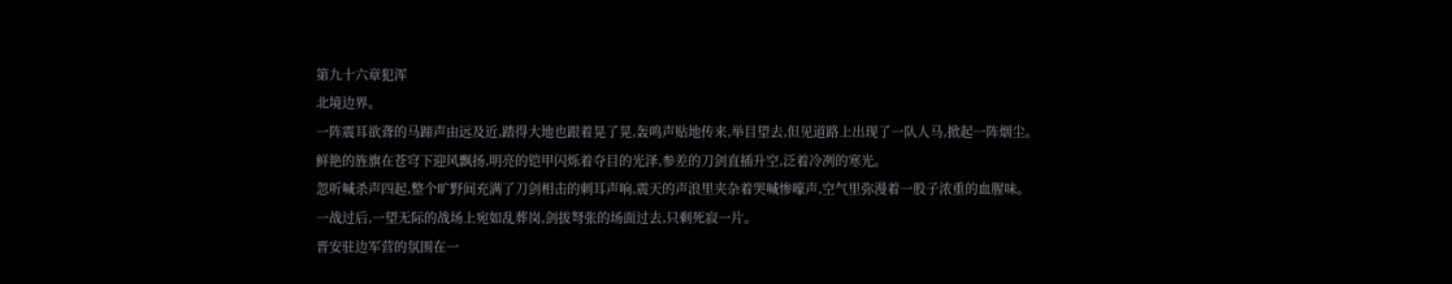第九十六章犯浑
北境边界。
一阵震耳欲聋的马蹄声由远及近,踏得大地也跟着晃了晃,轰鸣声贴地传来,举目望去,但见道路上出现了一队人马,掀起一阵烟尘。
鲜艳的旌旗在苍穹下迎风飘扬,明亮的铠甲闪烁着夺目的光泽,参差的刀剑直插升空,泛着冷冽的寒光。
忽听喊杀声四起,整个旷野间充满了刀剑相击的刺耳声响,震天的声浪里夹杂着哭喊惨嚎声,空气里弥漫着一股子浓重的血腥味。
一战过后,一望无际的战场上宛如乱葬岗,剑拔弩张的场面过去,只剩死寂一片。
晋安驻边军营的氛围在一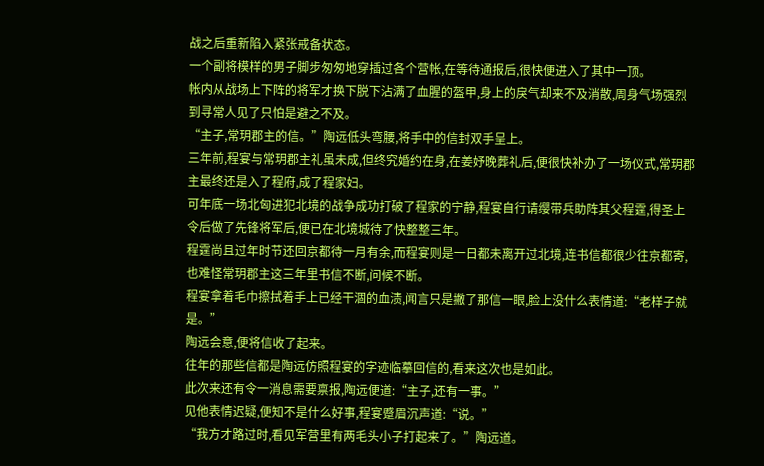战之后重新陷入紧张戒备状态。
一个副将模样的男子脚步匆匆地穿插过各个营帐,在等待通报后,很快便进入了其中一顶。
帐内从战场上下阵的将军才换下脱下沾满了血腥的盔甲,身上的戾气却来不及消散,周身气场强烈到寻常人见了只怕是避之不及。
“主子,常玥郡主的信。”陶远低头弯腰,将手中的信封双手呈上。
三年前,程宴与常玥郡主礼虽未成,但终究婚约在身,在姜妤晚葬礼后,便很快补办了一场仪式,常玥郡主最终还是入了程府,成了程家妇。
可年底一场北匈进犯北境的战争成功打破了程家的宁静,程宴自行请缨带兵助阵其父程霆,得圣上令后做了先锋将军后,便已在北境城待了快整整三年。
程霆尚且过年时节还回京都待一月有余,而程宴则是一日都未离开过北境,连书信都很少往京都寄,也难怪常玥郡主这三年里书信不断,问候不断。
程宴拿着毛巾擦拭着手上已经干涸的血渍,闻言只是撇了那信一眼,脸上没什么表情道:“老样子就是。”
陶远会意,便将信收了起来。
往年的那些信都是陶远仿照程宴的字迹临摹回信的,看来这次也是如此。
此次来还有令一消息需要禀报,陶远便道:“主子,还有一事。”
见他表情迟疑,便知不是什么好事,程宴蹙眉沉声道:“说。”
“我方才路过时,看见军营里有两毛头小子打起来了。”陶远道。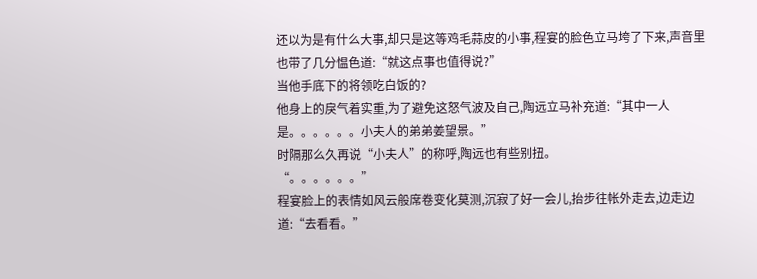还以为是有什么大事,却只是这等鸡毛蒜皮的小事,程宴的脸色立马垮了下来,声音里也带了几分愠色道:“就这点事也值得说?”
当他手底下的将领吃白饭的?
他身上的戾气着实重,为了避免这怒气波及自己,陶远立马补充道:“其中一人是。。。。。。小夫人的弟弟姜望景。”
时隔那么久再说“小夫人”的称呼,陶远也有些别扭。
“。。。。。。”
程宴脸上的表情如风云般席卷变化莫测,沉寂了好一会儿,抬步往帐外走去,边走边道:“去看看。”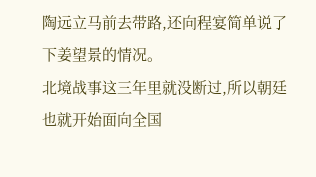陶远立马前去带路,还向程宴简单说了下姜望景的情况。
北境战事这三年里就没断过,所以朝廷也就开始面向全国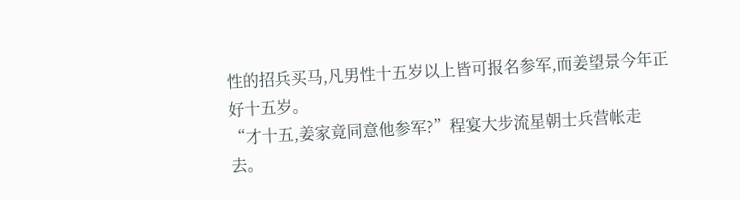性的招兵买马,凡男性十五岁以上皆可报名参军,而姜望景今年正好十五岁。
“才十五,姜家竟同意他参军?”程宴大步流星朝士兵营帐走去。